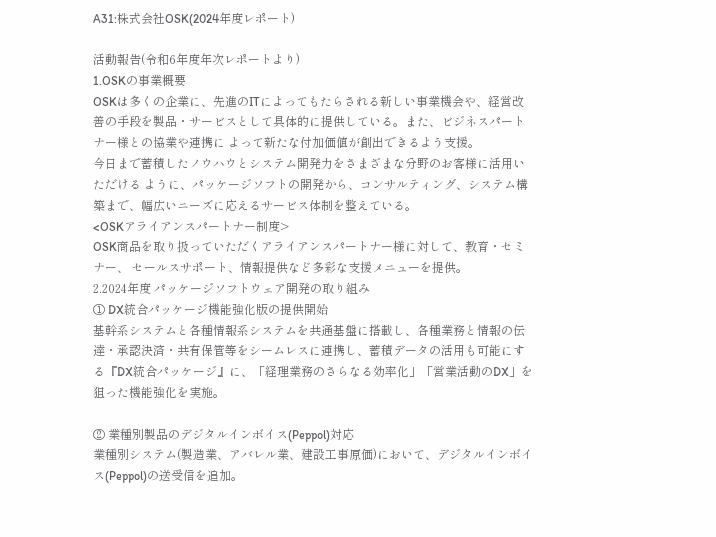A31:株式会社OSK(2024年度レポート)

活動報告(令和6年度年次レポートより)
1.OSKの事業概要
OSKは多くの企業に、先進のITによってもたらされる新しい事業機会や、経営改善の手段を製品・サービスとして具体的に提供している。また、ビジネスパートナー様との協業や連携に よって新たな付加価値が創出できるよう支援。
今日まで蓄積したノウハウとシステム開発力をさまざまな分野のお客様に活用いただける ように、パッケージソフトの開発から、コンサルティング、システム構築まで、幅広いニーズに応えるサービス体制を整えている。
<OSKアライアンスパートナー制度>
OSK商品を取り扱っていただくアライアンスパートナー様に対して、教育・セミナー、 セールスサポート、情報提供など多彩な支援メニューを提供。
2.2024年度 パッケージソフトウェア開発の取り組み
① DX統合パッケージ機能強化版の提供開始
基幹系システムと各種情報系システムを共通基盤に搭載し、各種業務と情報の伝達・承認決済・共有保管等をシームレスに連携し、蓄積データの活用も可能にする『DX統合パッケージ』に、「経理業務のさらなる効率化」「営業活動のDX」を狙った機能強化を実施。

② 業種別製品のデジタルインボイス(Peppol)対応
業種別システム(製造業、アバレル業、建設工事原価)において、デジタルインボイス(Peppol)の送受信を追加。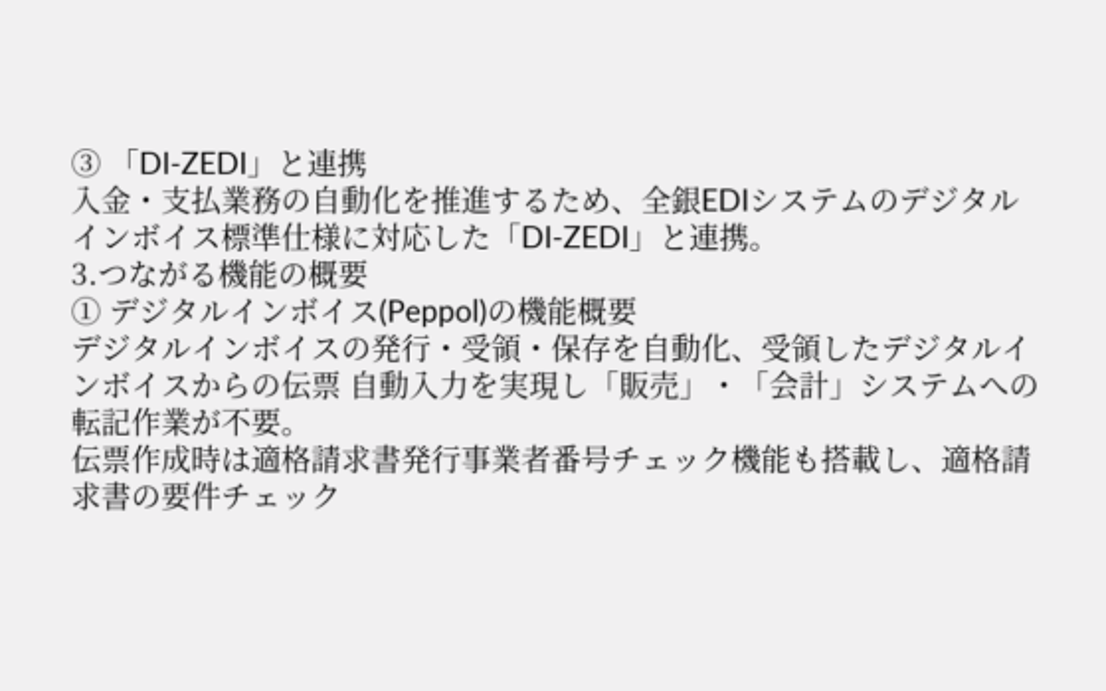③ 「DI-ZEDI」と連携
入金・支払業務の自動化を推進するため、全銀EDIシステムのデジタルインボイス標準仕様に対応した「DI-ZEDI」と連携。
3.つながる機能の概要
① デジタルインボイス(Peppol)の機能概要
デジタルインボイスの発行・受領・保存を自動化、受領したデジタルインボイスからの伝票 自動入力を実現し「販売」・「会計」システムへの転記作業が不要。
伝票作成時は適格請求書発行事業者番号チェック機能も搭載し、適格請求書の要件チェック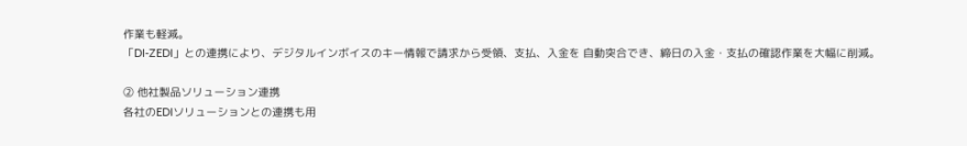作業も軽減。
「DI-ZEDI」との連携により、デジタルインボイスのキー情報で請求から受領、支払、入金を 自動突合でき、締日の入金・支払の確認作業を大幅に削減。

② 他社製品ソリューション連携
各社のEDIソリューションとの連携も用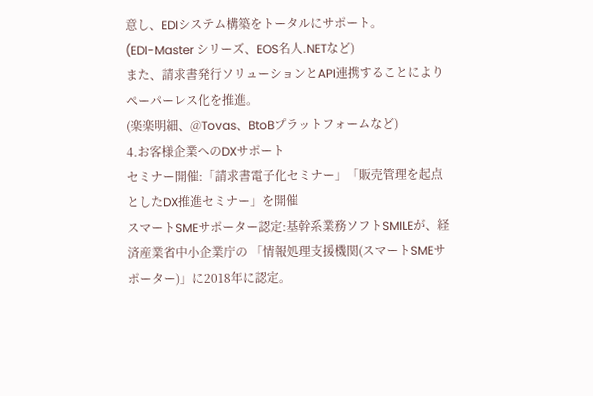意し、EDIシステム構築をトータルにサポート。
(EDI-Master シリーズ、EOS名人.NETなど)
また、請求書発行ソリューションとAPI連携することによりペーパーレス化を推進。
(楽楽明細、@Tovas、BtoBプラットフォームなど)
4.お客様企業へのDXサポート
セミナー開催:「請求書電子化セミナー」「販売管理を起点としたDX推進セミナー」を開催
スマートSMEサポーター認定:基幹系業務ソフトSMILEが、経済産業省中小企業庁の 「情報処理支援機関(スマートSMEサポーター)」に2018年に認定。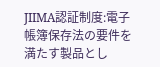JIIMA認証制度:電子帳簿保存法の要件を満たす製品とし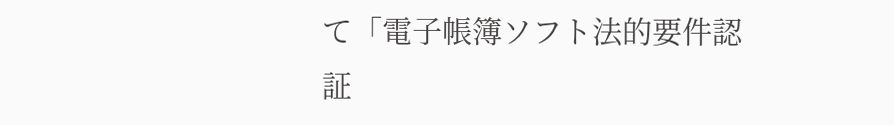て「電子帳簿ソフト法的要件認証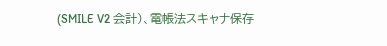(SMILE V2 会計)、電帳法スキャナ保存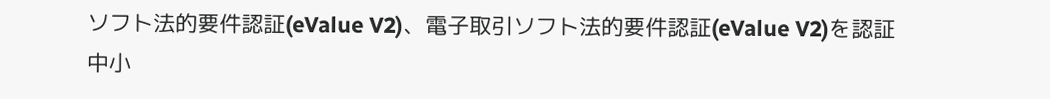ソフト法的要件認証(eValue V2)、電子取引ソフト法的要件認証(eValue V2)を認証
中小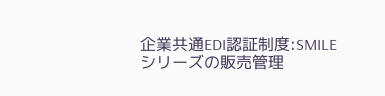企業共通EDI認証制度:SMILEシリーズの販売管理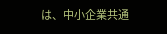は、中小企業共通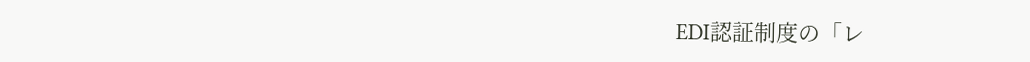EDI認証制度の「レ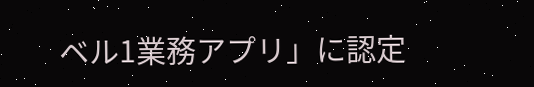ベル1業務アプリ」に認定